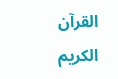القرآن الكريم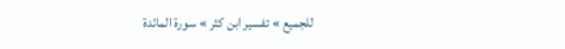للجميع » تفسير ابن كثر » سورة المائدة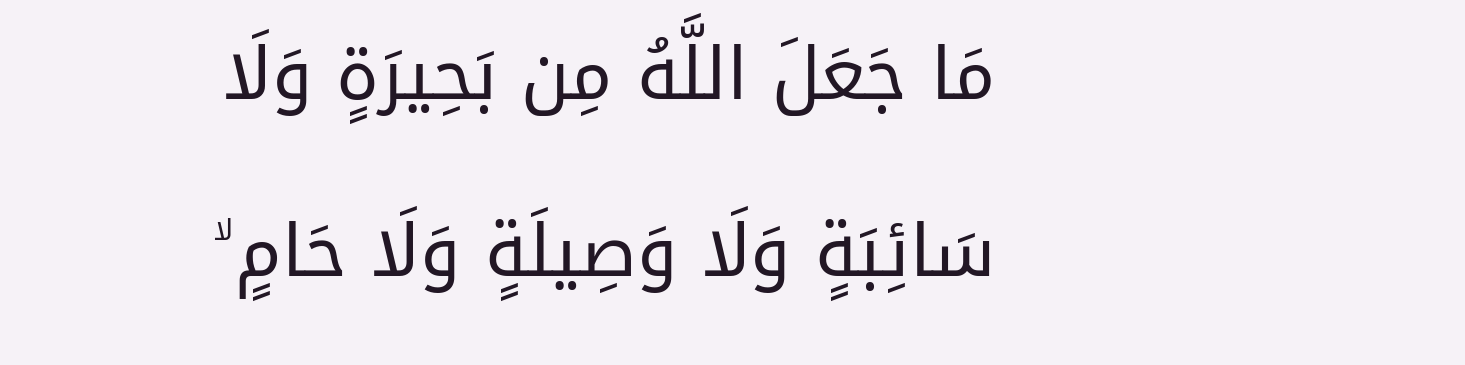مَا جَعَلَ اللَّهُ مِن بَحِيرَةٍ وَلَا سَائِبَةٍ وَلَا وَصِيلَةٍ وَلَا حَامٍ ۙ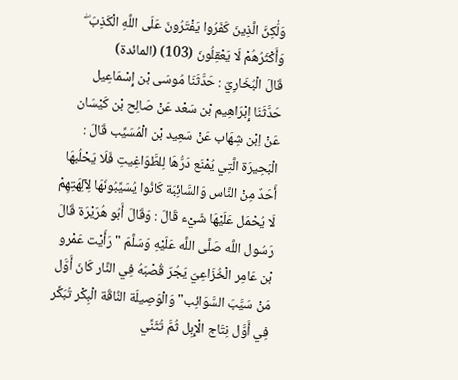وَلَٰكِنَّ الَّذِينَ كَفَرُوا يَفْتَرُونَ عَلَى اللَّهِ الْكَذِبَ ۖ وَأَكْثَرُهُمْ لَا يَعْقِلُونَ (103) (المائدة)
قَالَ الْبُخَارِيّ : حَدَّثَنَا مُوسَى بْن إِسْمَاعِيل حَدَّثَنَا إِبْرَاهِيم بْن سَعْد عَنْ صَالِح بْن كَيْسَان عَنْ اِبْن شِهَاب عَنْ سَعِيد بْن الْمُسَيِّب قَالَ : الْبَحِيرَة الَّتِي يُمْنَع دَرُّهَا لِلطَّوَاغِيتِ فَلَا يَحْلُبهَا أَحَدٌ مِنْ النَّاس وَالسَّائِبَة كَانُوا يُسَيِّبُونَهَا لِآلِهَتِهِمْ لَا يُحْمَل عَلَيْهَا شَيْء قَالَ : وَقَالَ أَبُو هُرَيْرَة قَالَ رَسُول اللَّه صَلَّى اللَّه عَلَيْهِ وَسَلَّمَ " رَأَيْت عَمْرو بْن عَامِر الْخُزَاعِيّ يَجُرّ قُصْبَهُ فِي النَّار كَانَ أَوَّل مَنْ سَيَّبَ السَّوَائِب" وَالْوَصِيلَة النَّاقَة الْبِكْر تُبَكِّر فِي أَوَّل نِتَاج الْإِبِل ثُمَّ تُثَنِّي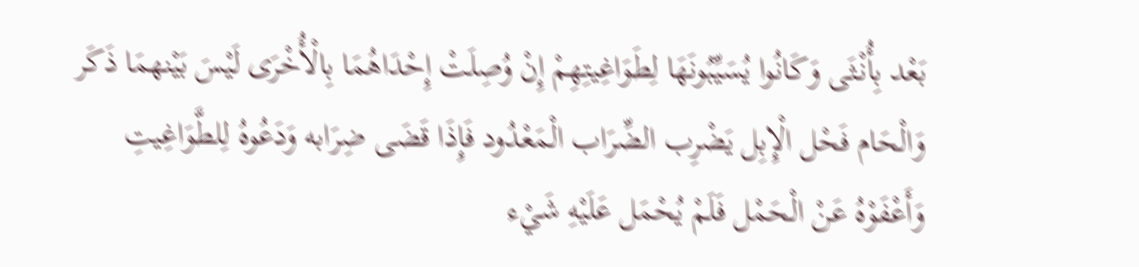بَعْد بِأُنْثَى وَكَانُوا يُسَيِّبُونَهَا لِطَوَاغِيتِهِمْ إِنْ وُصِلَتْ إِحْدَاهُمَا بِالْأُخْرَى لَيْسَ بَيْنهمَا ذَكَر وَالْحَام فَحْل الْإِبِل يَضْرِب الضِّرَاب الْمَعْدُود فَإِذَا قَضَى ضِرَابه وَدَعُوهُ لِلطَّوَاغِيتِ وَأَعْفَوْهُ عَنْ الْحَمْل فَلَمْ يُحْمَل عَلَيْهِ شَيْء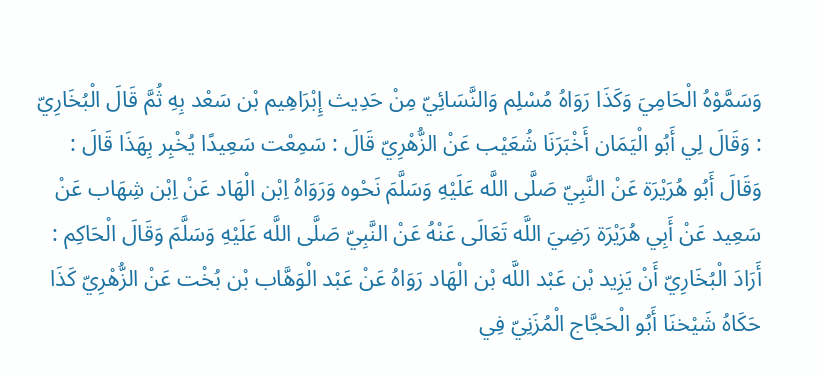وَسَمَّوْهُ الْحَامِيَ وَكَذَا رَوَاهُ مُسْلِم وَالنَّسَائِيّ مِنْ حَدِيث إِبْرَاهِيم بْن سَعْد بِهِ ثُمَّ قَالَ الْبُخَارِيّ : وَقَالَ لِي أَبُو الْيَمَان أَخْبَرَنَا شُعَيْب عَنْ الزُّهْرِيّ قَالَ : سَمِعْت سَعِيدًا يُخْبِر بِهَذَا قَالَ : وَقَالَ أَبُو هُرَيْرَة عَنْ النَّبِيّ صَلَّى اللَّه عَلَيْهِ وَسَلَّمَ نَحْوه وَرَوَاهُ اِبْن الْهَاد عَنْ اِبْن شِهَاب عَنْ سَعِيد عَنْ أَبِي هُرَيْرَة رَضِيَ اللَّه تَعَالَى عَنْهُ عَنْ النَّبِيّ صَلَّى اللَّه عَلَيْهِ وَسَلَّمَ وَقَالَ الْحَاكِم : أَرَادَ الْبُخَارِيّ أَنْ يَزِيد بْن عَبْد اللَّه بْن الْهَاد رَوَاهُ عَنْ عَبْد الْوَهَّاب بْن بُخْت عَنْ الزُّهْرِيّ كَذَا حَكَاهُ شَيْخنَا أَبُو الْحَجَّاج الْمُزَنِيّ فِي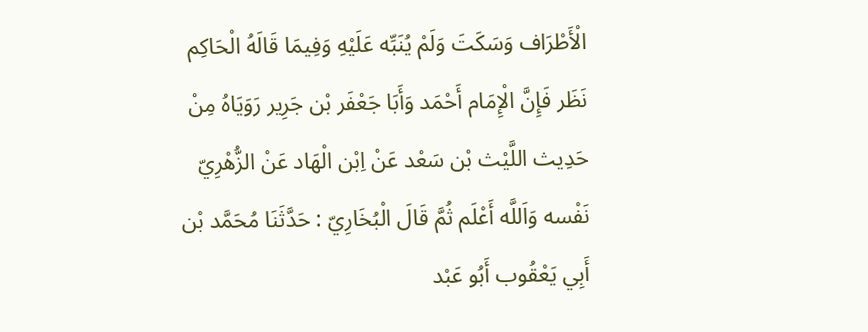الْأَطْرَاف وَسَكَتَ وَلَمْ يُنَبِّه عَلَيْهِ وَفِيمَا قَالَهُ الْحَاكِم نَظَر فَإِنَّ الْإِمَام أَحْمَد وَأَبَا جَعْفَر بْن جَرِير رَوَيَاهُ مِنْ حَدِيث اللَّيْث بْن سَعْد عَنْ اِبْن الْهَاد عَنْ الزُّهْرِيّ نَفْسه وَاَللَّه أَعْلَم ثُمَّ قَالَ الْبُخَارِيّ : حَدَّثَنَا مُحَمَّد بْن أَبِي يَعْقُوب أَبُو عَبْد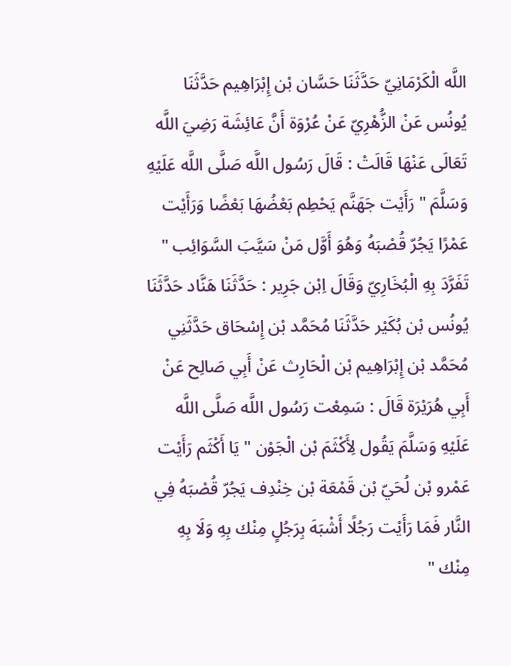اللَّه الْكَرْمَانِيّ حَدَّثَنَا حَسَّان بْن إِبْرَاهِيم حَدَّثَنَا يُونُس عَنْ الزُّهْرِيّ عَنْ عُرْوَة أَنَّ عَائِشَة رَضِيَ اللَّه تَعَالَى عَنْهَا قَالَتْ : قَالَ رَسُول اللَّه صَلَّى اللَّه عَلَيْهِ وَسَلَّمَ " رَأَيْت جَهَنَّم يَحْطِم بَعْضُهَا بَعْضًا وَرَأَيْت عَمْرًا يَجُرّ قُصْبَهُ وَهُوَ أَوَّل مَنْ سَيَّبَ السَّوَائِب " تَفَرَّدَ بِهِ الْبُخَارِيّ وَقَالَ اِبْن جَرِير : حَدَّثَنَا هَنَّاد حَدَّثَنَا يُونُس بْن بُكَيْر حَدَّثَنَا مُحَمَّد بْن إِسْحَاق حَدَّثَنِي مُحَمَّد بْن إِبْرَاهِيم بْن الْحَارِث عَنْ أَبِي صَالِح عَنْ أَبِي هُرَيْرَة قَالَ : سَمِعْت رَسُول اللَّه صَلَّى اللَّه عَلَيْهِ وَسَلَّمَ يَقُول لِأَكْثَمَ بْن الْجَوْن " يَا أَكْثَم رَأَيْت عَمْرو بْن لُحَيّ بْن قَمْعَة بْن خِنْدِف يَجُرّ قُصْبَهُ فِي النَّار فَمَا رَأَيْت رَجُلًا أَشْبَهَ بِرَجُلٍ مِنْك بِهِ وَلَا بِهِ مِنْك "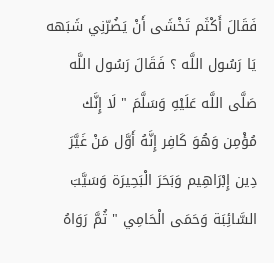فَقَالَ أَكْثَم تَخْشَى أَنْ يَضُرّنِي شَبَهه يَا رَسُول اللَّه ؟ فَقَالَ رَسُول اللَّه صَلَّى اللَّه عَلَيْهِ وَسَلَّمَ " لَا إِنَّك مُؤْمِن وَهُوَ كَافِر إِنَّهُ أَوَّل مَنْ غَيَّرَ دِين إِبْرَاهِيم وَبَحَرَ الْبَحِيرَة وَسَيَّبَ السَّائِبَة وَحَمَى الْحَامِي " ثُمَّ رَوَاهُ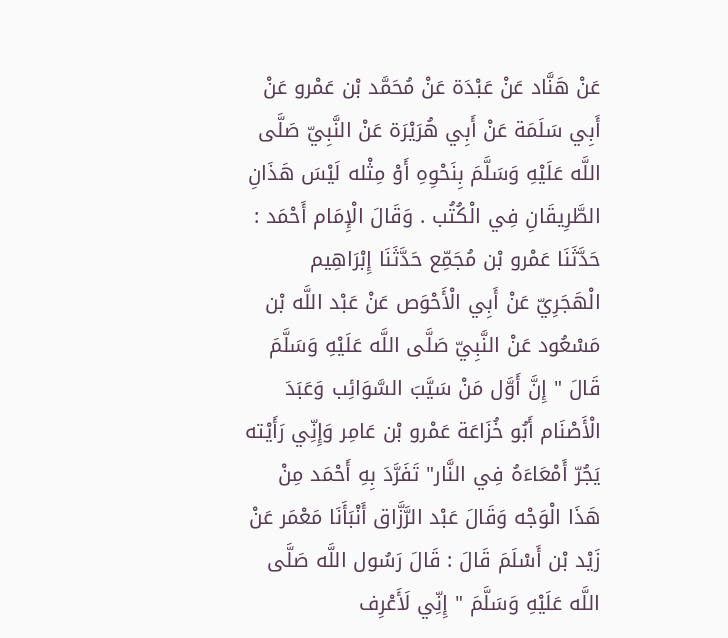عَنْ هَنَّاد عَنْ عَبْدَة عَنْ مُحَمَّد بْن عَمْرو عَنْ أَبِي سَلَمَة عَنْ أَبِي هُرَيْرَة عَنْ النَّبِيّ صَلَّى اللَّه عَلَيْهِ وَسَلَّمَ بِنَحْوِهِ أَوْ مِثْله لَيْسَ هَذَانِ الطَّرِيقَانِ فِي الْكُتُب . وَقَالَ الْإِمَام أَحْمَد : حَدَّثَنَا عَمْرو بْن مُجَمِّع حَدَّثَنَا إِبْرَاهِيم الْهَجَرِيّ عَنْ أَبِي الْأَحْوَص عَنْ عَبْد اللَّه بْن مَسْعُود عَنْ النَّبِيّ صَلَّى اللَّه عَلَيْهِ وَسَلَّمَ قَالَ " إِنَّ أَوَّل مَنْ سَيَّبَ السَّوَائِب وَعَبَدَ الْأَصْنَام أَبُو خُزَاعَة عَمْرو بْن عَامِر وَإِنِّي رَأَيْته يَجُرّ أَمْعَاءَهُ فِي النَّار" تَفَرَّدَ بِهِ أَحْمَد مِنْ هَذَا الْوَجْه وَقَالَ عَبْد الرَّزَّاق أَنْبَأَنَا مَعْمَر عَنْ زَيْد بْن أَسْلَمَ قَالَ : قَالَ رَسُول اللَّه صَلَّى اللَّه عَلَيْهِ وَسَلَّمَ " إِنِّي لَأَعْرِف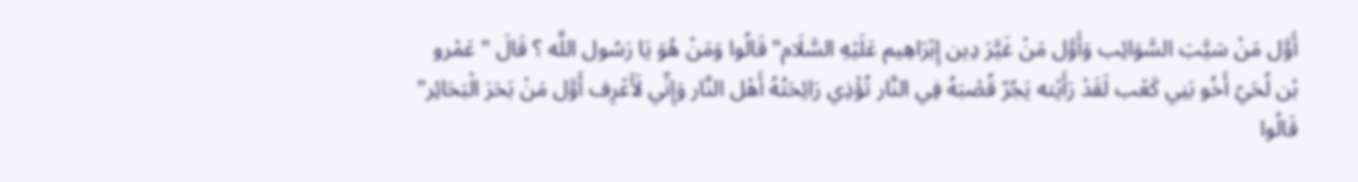أَوَّل مَنْ سَيَّبَ السَّوَائِب وَأَوَّل مَنْ غَيَّرَ دِين إِبْرَاهِيم عَلَيْهِ السَّلَام" قَالُوا وَمَنْ هُوَ يَا رَسُول اللَّه ؟ قَالَ " عَمْرو بْن لُحَيّ أَخُو بَنِي كَعْب لَقَدْ رَأَيْته يَجُرّ قُصْبَهُ فِي النَّار تُؤْذِي رَائِحَتُهُ أَهْل النَّار وَإِنِّي لَأَعْرِف أَوَّل مَنْ بَحَرَ الْبَحَائِر" قَالُوا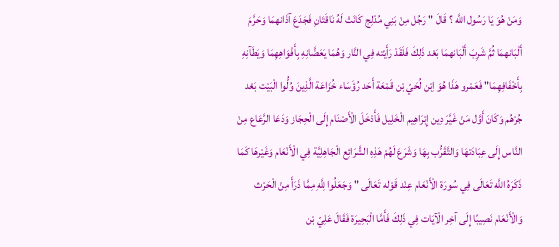وَمَنْ هُوَ يَا رَسُول اللَّه ؟ قَالَ " رَجُل مِنْ بَنِي مُدْلِج كَانَتْ لَهُ نَاقَتَانِ فَجَدَعَ آذَانهمَا وَحَرَّمَ أَلْبَانهمَا ثُمَّ شَرِبَ أَلْبَانهمَا بَعْد ذَلِكَ فَلَقَدْ رَأَيْته فِي النَّار وَهُمَا يَعَضَّانِهِ بِأَفْوَاهِهِمَا وَيَطَآنِهِ بِأَخْفَافِهِمَا" فَعَمْرو هَذَا هُوَ اِبْن لُحَيّ بْن قَمْعَة أَحَد رُؤَسَاء خُزَاعَة الَّذِينَ وُلُّوا الْبَيْت بَعْد جُرْهُم وَكَانَ أَوَّل مَنْ غَيَّرَ دِين إِبْرَاهِيم الْخَلِيل فَأَدْخَلَ الْأَصْنَام إِلَى الْحِجَاز وَدَعَا الرَّعَاع مِنْ النَّاس إِلَى عِبَادَتهَا وَالتَّقَرُّب بِهَا وَشَرَعَ لَهُمْ هَذِهِ الشَّرَائِع الْجَاهِلِيَّة فِي الْأَنْعَام وَغَيْرهَا كَمَا ذَكَرَهُ اللَّه تَعَالَى فِي سُورَة الْأَنْعَام عِنْد قَوْله تَعَالَى " وَجَعَلُوا لِلَّهِ مِمَّا ذَرَأَ مِنْ الْحَرْث وَالْأَنْعَام نَصِيبًا إِلَى آخِر الْآيَات فِي ذَلِكَ فَأَمَّا الْبَحِيرَة فَقَالَ عَلِيّ بْن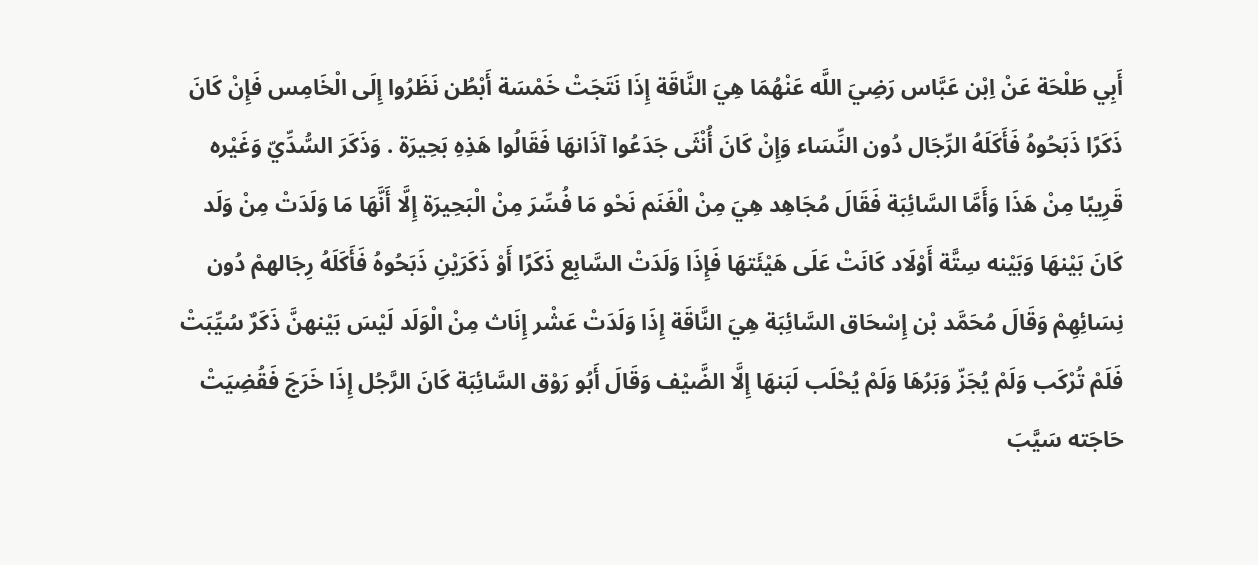أَبِي طَلْحَة عَنْ اِبْن عَبَّاس رَضِيَ اللَّه عَنْهُمَا هِيَ النَّاقَة إِذَا نَتَجَتْ خَمْسَة أَبْطُن نَظَرُوا إِلَى الْخَامِس فَإِنْ كَانَ ذَكَرًا ذَبَحُوهُ فَأَكَلَهُ الرِّجَال دُون النِّسَاء وَإِنْ كَانَ أُنْثَى جَدَعُوا آذَانهَا فَقَالُوا هَذِهِ بَحِيرَة . وَذَكَرَ السُّدِّيّ وَغَيْره قَرِيبًا مِنْ هَذَا وَأَمَّا السَّائِبَة فَقَالَ مُجَاهِد هِيَ مِنْ الْغَنَم نَحْو مَا فُسِّرَ مِنْ الْبَحِيرَة إِلَّا أَنَّهَا مَا وَلَدَتْ مِنْ وَلَد كَانَ بَيْنهَا وَبَيْنه سِتَّة أَوْلَاد كَانَتْ عَلَى هَيْئَتهَا فَإِذَا وَلَدَتْ السَّابِع ذَكَرًا أَوْ ذَكَرَيْنِ ذَبَحُوهُ فَأَكَلَهُ رِجَالهمْ دُون نِسَائِهِمْ وَقَالَ مُحَمَّد بْن إِسْحَاق السَّائِبَة هِيَ النَّاقَة إِذَا وَلَدَتْ عَشْر إِنَاث مِنْ الْوَلَد لَيْسَ بَيْنهنَّ ذَكَرٌ سُيِّبَتْ فَلَمْ تُرْكَب وَلَمْ يُجَزّ وَبَرُهَا وَلَمْ يُحْلَب لَبَنهَا إِلَّا الضَّيْف وَقَالَ أَبُو رَوْق السَّائِبَة كَانَ الرَّجُل إِذَا خَرَجَ فَقُضِيَتْ حَاجَته سَيَّبَ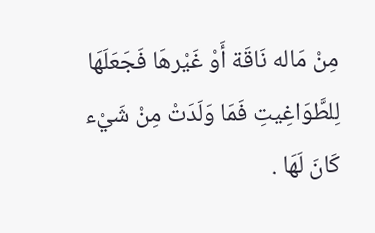مِنْ مَاله نَاقَة أَوْ غَيْرهَا فَجَعَلَهَا لِلطَّوَاغِيتِ فَمَا وَلَدَتْ مِنْ شَيْء كَانَ لَهَا .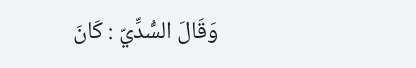وَقَالَ السُّدِّيّ : كَانَ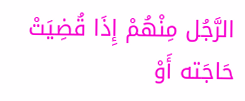الرَّجُل مِنْهُمْ إِذَا قُضِيَتْ حَاجَته أَوْ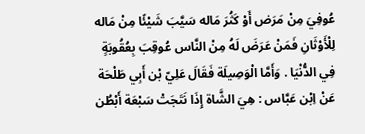عُوفِيَ مِنْ مَرَض أَوْ كَثُرَ مَاله سَيَّبَ شَيْئًا مِنْ مَاله لِلْأَوْثَانِ فَمَنْ عَرَضَ لَهُ مِنْ النَّاس عُوقِبَ بِعُقُوبَةٍ فِي الدُّنْيَا . وَأَمَّا الْوَصِيلَة فَقَالَ عَلِيّ بْن أَبِي طَلْحَة عَنْ اِبْن عَبَّاس : هِيَ الشَّاة إِذَا نَتَجَتْ سَبْعَة أَبْطُن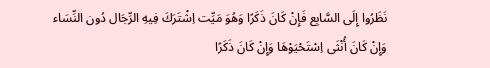نَظَرُوا إِلَى السَّابِع فَإِنْ كَانَ ذَكَرًا وَهُوَ مَيِّت اِشْتَرَكَ فِيهِ الرِّجَال دُون النِّسَاء وَإِنْ كَانَ أُنْثَى اِسْتَحْيَوْهَا وَإِنْ كَانَ ذَكَرًا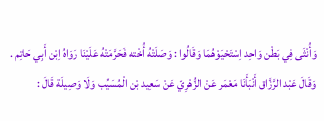وَأُنْثَى فِي بَطْن وَاحِد اِسْتَحْيَوْهُمَا وَقَالُوا : وَصَلَتْهُ أُخْته فَحَرَّمَتْهُ عَلَيْنَا رَوَاهُ اِبْن أَبِي حَاتِم . وَقَالَ عَبْد الرَّزَّاق أَنْبَأَنَا مَعْمَر عَنْ الزُّهْرِيّ عَنْ سَعِيد بْن الْمُسَيِّب وَلَا وَصِيلَة قَالَ :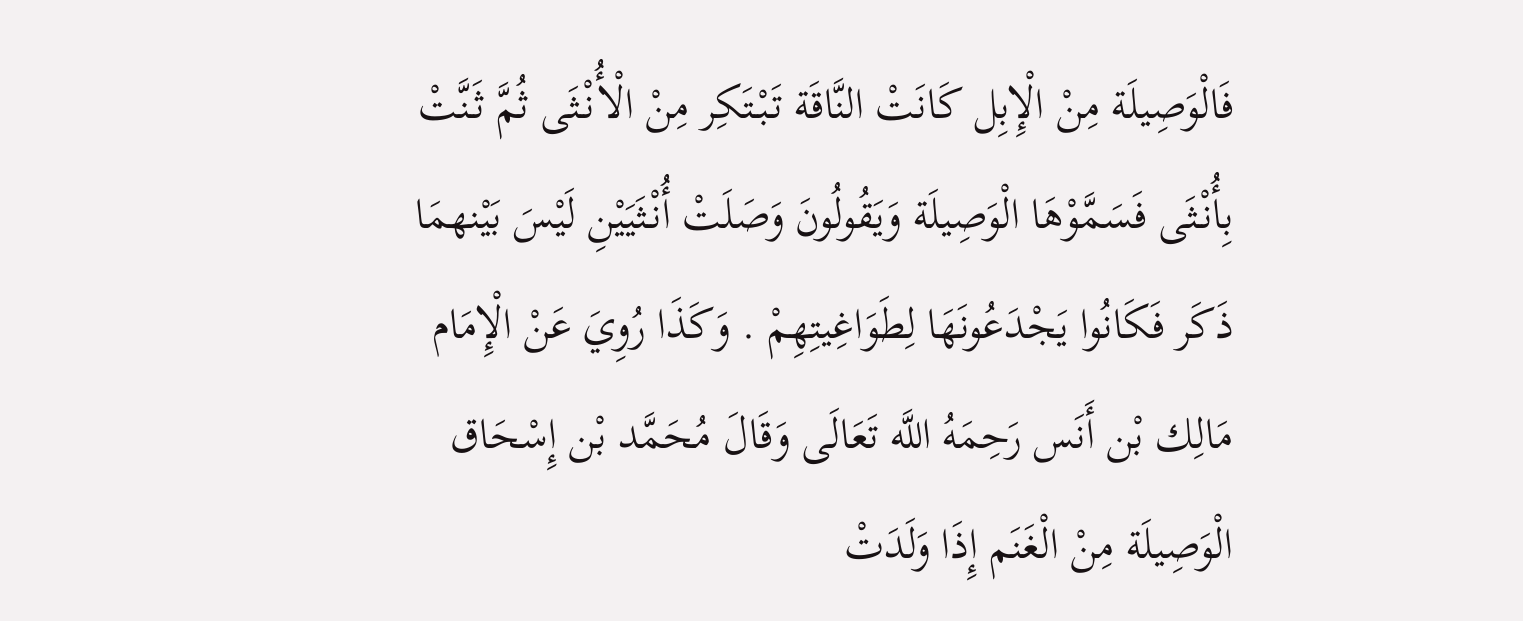فَالْوَصِيلَة مِنْ الْإِبِل كَانَتْ النَّاقَة تَبْتَكِر مِنْ الْأُنْثَى ثُمَّ ثَنَّتْ بِأُنْثَى فَسَمَّوْهَا الْوَصِيلَة وَيَقُولُونَ وَصَلَتْ أُنْثَيَيْنِ لَيْسَ بَيْنهمَا ذَكَر فَكَانُوا يَجْدَعُونَهَا لِطَوَاغِيتِهِمْ . وَكَذَا رُوِيَ عَنْ الْإِمَام مَالِك بْن أَنَس رَحِمَهُ اللَّه تَعَالَى وَقَالَ مُحَمَّد بْن إِسْحَاق الْوَصِيلَة مِنْ الْغَنَم إِذَا وَلَدَتْ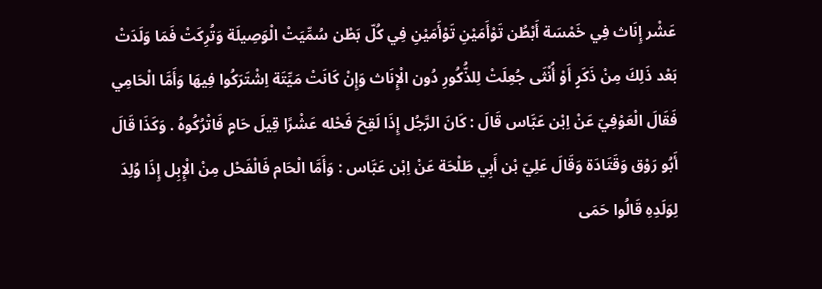عَشْر إِنَاث فِي خَمْسَة أَبْطُن تَوْأَمَيْنِ تَوْأَمَيْنِ فِي كُلّ بَطْن سُمِّيَتْ الْوَصِيلَة وَتُرِكَتْ فَمَا وَلَدَتْ بَعْد ذَلِكَ مِنْ ذَكَرٍ أَوْ أُنْثَى جُعِلَتْ لِلذُّكُورِ دُون الْإِنَاث وَإِنْ كَانَتْ مَيِّتَة اِشْتَرَكُوا فِيهَا وَأَمَّا الْحَامِي فَقَالَ الْعَوْفِيّ عَنْ اِبْن عَبَّاس قَالَ : كَانَ الرَّجُل إِذَا لَقِحَ فَحْله عَشْرًا قِيلَ حَامٍ فَاتْرُكُوهُ . وَكَذَا قَالَ أَبُو رَوْق وَقَتَادَة وَقَالَ عَلِيّ بْن أَبِي طَلْحَة عَنْ اِبْن عَبَّاس : وَأَمَّا الْحَام فَالْفَحْل مِنْ الْإِبِل إِذَا وُلِدَ لِوَلَدِهِ قَالُوا حَمَى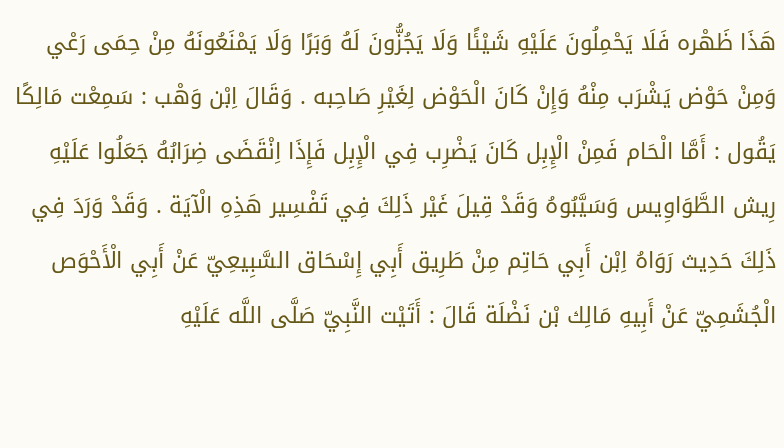هَذَا ظَهْره فَلَا يَحْمِلُونَ عَلَيْهِ شَيْئًا وَلَا يَجُزُّونَ لَهُ وَبَرًا وَلَا يَمْنَعُونَهُ مِنْ حِمَى رَعْي وَمِنْ حَوْض يَشْرَب مِنْهُ وَإِنْ كَانَ الْحَوْض لِغَيْرِ صَاحِبه . وَقَالَ اِبْن وَهْب : سَمِعْت مَالِكًا يَقُول : أَمَّا الْحَام فَمِنْ الْإِبِل كَانَ يَضْرِب فِي الْإِبِل فَإِذَا اِنْقَضَى ضِرَابُهُ جَعَلُوا عَلَيْهِ رِيش الطَّوَاوِيس وَسَيَّبُوهُ وَقَدْ قِيلَ غَيْر ذَلِكَ فِي تَفْسِير هَذِهِ الْآيَة . وَقَدْ وَرَدَ فِي ذَلِكَ حَدِيث رَوَاهُ اِبْن أَبِي حَاتِم مِنْ طَرِيق أَبِي إِسْحَاق السَّبِيعِيّ عَنْ أَبِي الْأَحْوَص الْجُشَمِيّ عَنْ أَبِيهِ مَالِك بْن نَضْلَة قَالَ : أَتَيْت النَّبِيّ صَلَّى اللَّه عَلَيْهِ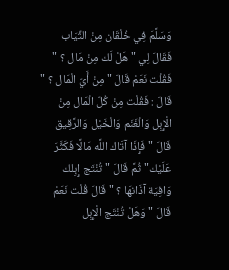وَسَلَّمَ فِي خُلْقَان مِنْ الثِّيَاب فَقَالَ لِي " هَلْ لَك مِنْ مَال ؟ " فَقُلْت نَعَمْ قَالَ " مِنْ أَيّ الْمَال ؟ " قَالَ : فَقُلْت مِنْ كُلّ الْمَال مِنْ الْإِبِل وَالْغَنَم وَالْخَيْل وَالرَّقِيق قَالَ " فَإِذَا آتَاك اللَّه مَالًا فَكَثَّرَ عَلَيْك" ثُمَّ قَالَ " تُنْتَج إِبِلك وَافِيَة آذَانهَا ؟ " قَالَ قُلْت نَعَمْ قَالَ " وَهَلْ تُنْتَج الْإِبِل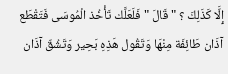إِلَّا كَذَلِكَ ؟ " قَالَ " فَلَعَلَّك تَأْخُذ الْمُوسَى فَتَقْطَع آذَان طَائِفَة مِنْهَا وَتَقُول هَذِهِ بَحِير وَتَشُقّ آذَان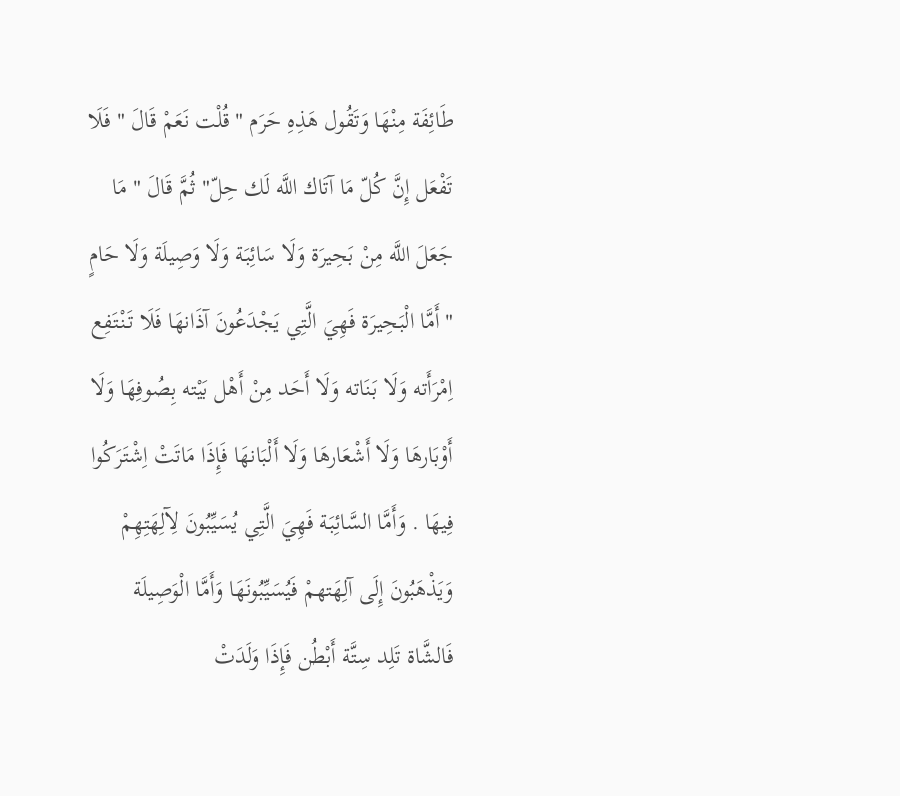طَائِفَة مِنْهَا وَتَقُول هَذِهِ حَرَم " قُلْت نَعَمْ قَالَ " فَلَا تَفْعَل إِنَّ كُلّ مَا آتَاك اللَّه لَك حِلّ" ثُمَّ قَالَ " مَا جَعَلَ اللَّه مِنْ بَحِيرَة وَلَا سَائِبَة وَلَا وَصِيلَة وَلَا حَامٍ " أَمَّا الْبَحِيرَة فَهِيَ الَّتِي يَجْدَعُونَ آذَانهَا فَلَا تَنْتَفِع اِمْرَأَته وَلَا بَنَاته وَلَا أَحَد مِنْ أَهْل بَيْته بِصُوفِهَا وَلَا أَوْبَارهَا وَلَا أَشْعَارهَا وَلَا أَلْبَانهَا فَإِذَا مَاتَتْ اِشْتَرَكُوا فِيهَا . وَأَمَّا السَّائِبَة فَهِيَ الَّتِي يُسَيِّبُونَ لِآلِهَتِهِمْ وَيَذْهَبُونَ إِلَى آلِهَتهمْ فَيُسَيِّبُونَهَا وَأَمَّا الْوَصِيلَة فَالشَّاة تَلِد سِتَّة أَبْطُن فَإِذَا وَلَدَتْ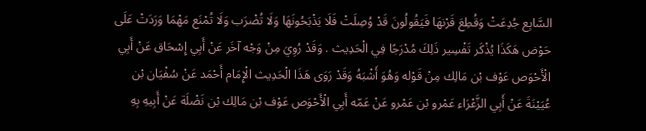السَّابِع جُدِعَتْ وَقُطِعَ قَرْنهَا فَيَقُولُونَ قَدْ وُصِلَتْ فَلَا يَذْبَحُونَهَا وَلَا تُضْرَب وَلَا تُمْنَع مَهْمَا وَرَدَتْ عَلَى حَوْض هَكَذَا يُذْكَر تَفْسِير ذَلِكَ مُدْرَجًا فِي الْحَدِيث . وَقَدْ رُوِيَ مِنْ وَجْه آخَر عَنْ أَبِي إِسْحَاق عَنْ أَبِي الْأَحْوَص عَوْف بْن مَالِك مِنْ قَوْله وَهُوَ أَشْبَهُ وَقَدْ رَوَى هَذَا الْحَدِيث الْإِمَام أَحْمَد عَنْ سُفْيَان بْن عُيَيْنَةَ عَنْ أَبِي الزَّعْرَاء عَمْرو بْن عَمْرو عَنْ عَمّه أَبِي الْأَحْوَص عَوْف بْن مَالِك بْن نَضْلَة عَنْ أَبِيهِ بِهِ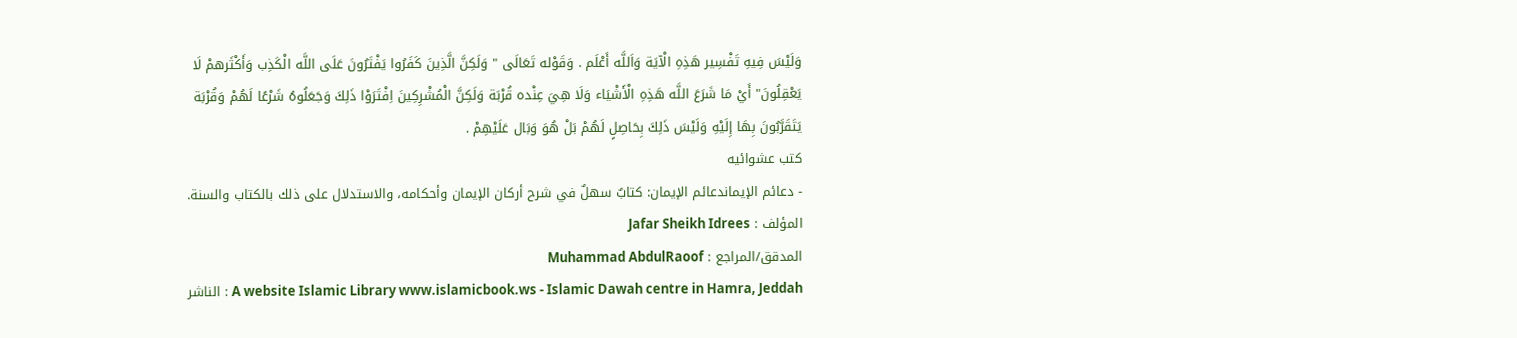وَلَيْسَ فِيهِ تَفْسِير هَذِهِ الْآيَة وَاَللَّه أَعْلَم . وَقَوْله تَعَالَى " وَلَكِنَّ الَّذِينَ كَفَرُوا يَفْتَرُونَ عَلَى اللَّه الْكَذِب وَأَكْثَرهمْ لَا يَعْقِلُونَ" أَيْ مَا شَرَعَ اللَّه هَذِهِ الْأَشْيَاء وَلَا هِيَ عِنْده قُرْبَة وَلَكِنَّ الْمُشْرِكِينَ اِفْتَرَوْا ذَلِكَ وَجَعَلُوهُ شَرْعًا لَهُمْ وَقُرْبَة يَتَقَرَّبُونَ بِهَا إِلَيْهِ وَلَيْسَ ذَلِكَ بِحَاصِلٍ لَهُمْ بَلْ هُوَ وَبَال عَلَيْهِمْ .
كتب عشوائيه
- دعائم الإيماندعائم الإيمان: كتابٌ سهلٌ في شرح أركان الإيمان وأحكامه، والاستدلال على ذلك بالكتاب والسنة.
المؤلف : Jafar Sheikh Idrees
المدقق/المراجع : Muhammad AbdulRaoof
الناشر : A website Islamic Library www.islamicbook.ws - Islamic Dawah centre in Hamra, Jeddah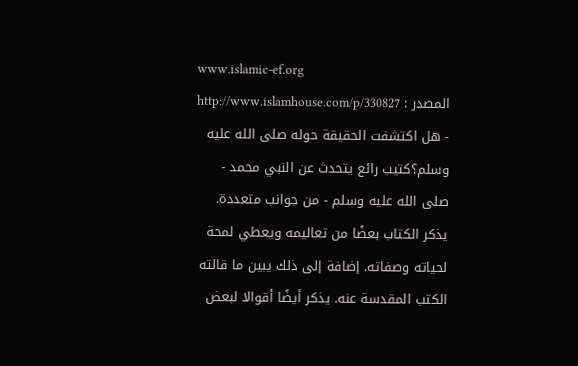www.islamic-ef.org
المصدر : http://www.islamhouse.com/p/330827
- هل اكتشفت الحقيقة حوله صلى الله عليه وسلم؟كتيب رائع يتحدث عن النبي محمد - صلى الله عليه وسلم - من جوانب متعددة. يذكر الكتاب بعضًا من تعاليمه ويعطي لمحة لحياته وصفاته. إضافة إلى ذلك يبين ما قالته الكتب المقدسة عنه. يذكر أيضًا أقوالا لبعض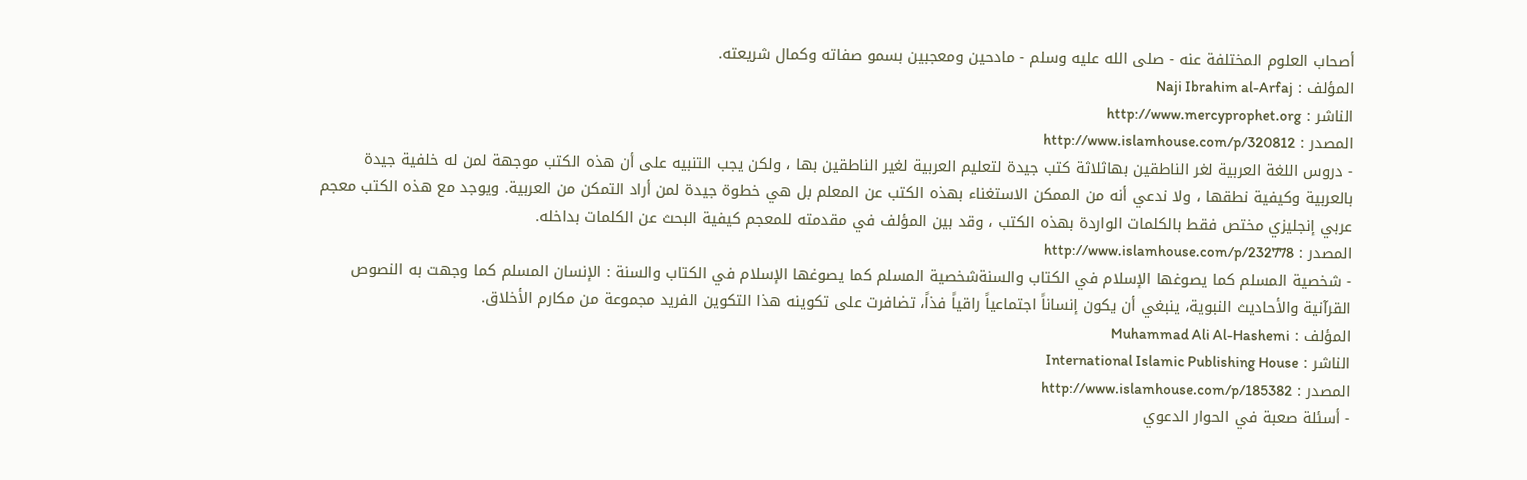أصحاب العلوم المختلفة عنه - صلى الله عليه وسلم - مادحين ومعجبين بسمو صفاته وكمال شريعته.
المؤلف : Naji Ibrahim al-Arfaj
الناشر : http://www.mercyprophet.org
المصدر : http://www.islamhouse.com/p/320812
- دروس اللغة العربية لغر الناطقين بهاثلاثة كتب جيدة لتعليم العربية لغير الناطقين بها ، ولكن يجب التنبيه على أن هذه الكتب موجهة لمن له خلفية جيدة بالعربية وكيفية نطقها ، ولا ندعي أنه من الممكن الاستغناء بهذه الكتب عن المعلم بل هي خطوة جيدة لمن أراد التمكن من العربية. ويوجد مع هذه الكتب معجم عربي إنجليزي مختص فقط بالكلمات الواردة بهذه الكتب ، وقد بين المؤلف في مقدمته للمعجم كيفية البحث عن الكلمات بداخله.
المصدر : http://www.islamhouse.com/p/232778
- شخصية المسلم كما يصوغها الإسلام في الكتاب والسنةشخصية المسلم كما يصوغها الإسلام في الكتاب والسنة : الإنسان المسلم كما وجهت به النصوص القرآنية والأحاديث النبوية، ينبغي أن يكون إنساناً اجتماعياً راقياً فذاً، تضافرت على تكوينه هذا التكوين الفريد مجموعة من مكارم الأخلاق.
المؤلف : Muhammad Ali Al-Hashemi
الناشر : International Islamic Publishing House
المصدر : http://www.islamhouse.com/p/185382
- أسئلة صعبة في الحوار الدعوي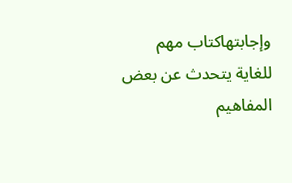وإجابتهاكتاب مهم للغاية يتحدث عن بعض المفاهيم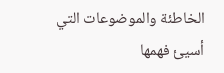الخاطئة والموضوعات التي أسيئ فهمها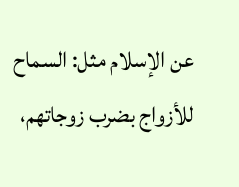عن الإسلام مثل: السماح للأزواج بضرب زوجاتهم،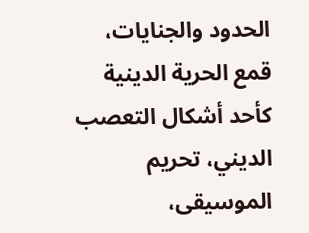الحدود والجنايات، قمع الحرية الدينية كأحد أشكال التعصب الديني، تحريم الموسيقى،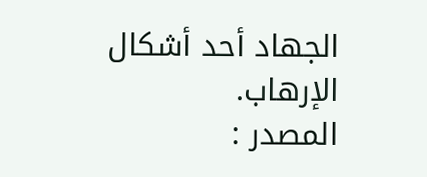الجهاد أحد أشكال الإرهاب.
المصدر :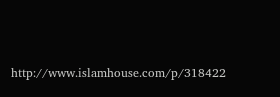http://www.islamhouse.com/p/318422